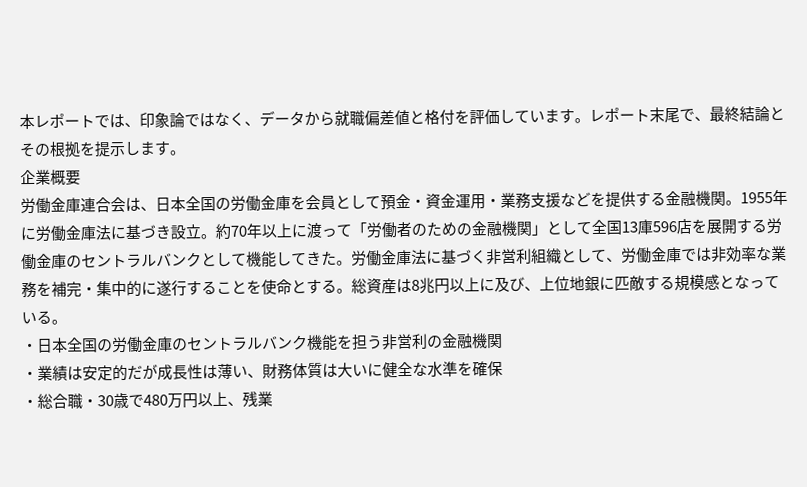本レポートでは、印象論ではなく、データから就職偏差値と格付を評価しています。レポート末尾で、最終結論とその根拠を提示します。
企業概要
労働金庫連合会は、日本全国の労働金庫を会員として預金・資金運用・業務支援などを提供する金融機関。1955年に労働金庫法に基づき設立。約70年以上に渡って「労働者のための金融機関」として全国13庫596店を展開する労働金庫のセントラルバンクとして機能してきた。労働金庫法に基づく非営利組織として、労働金庫では非効率な業務を補完・集中的に遂行することを使命とする。総資産は8兆円以上に及び、上位地銀に匹敵する規模感となっている。
・日本全国の労働金庫のセントラルバンク機能を担う非営利の金融機関
・業績は安定的だが成長性は薄い、財務体質は大いに健全な水準を確保
・総合職・30歳で480万円以上、残業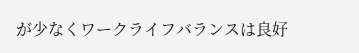が少なくワークライフバランスは良好